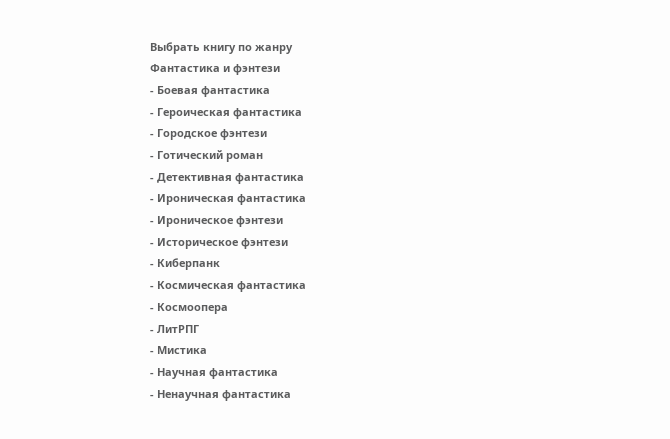Выбрать книгу по жанру
Фантастика и фэнтези
- Боевая фантастика
- Героическая фантастика
- Городское фэнтези
- Готический роман
- Детективная фантастика
- Ироническая фантастика
- Ироническое фэнтези
- Историческое фэнтези
- Киберпанк
- Космическая фантастика
- Космоопера
- ЛитРПГ
- Мистика
- Научная фантастика
- Ненаучная фантастика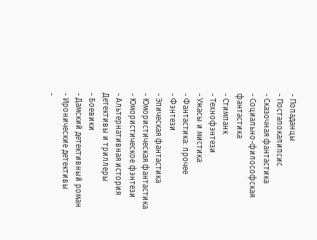- Попаданцы
- Постапокалипсис
- Сказочная фантастика
- Социально-философская фантастика
- Стимпанк
- Технофэнтези
- Ужасы и мистика
- Фантастика: прочее
- Фэнтези
- Эпическая фантастика
- Юмористическая фантастика
- Юмористическое фэнтези
- Альтернативная история
Детективы и триллеры
- Боевики
- Дамский детективный роман
- Иронические детективы
-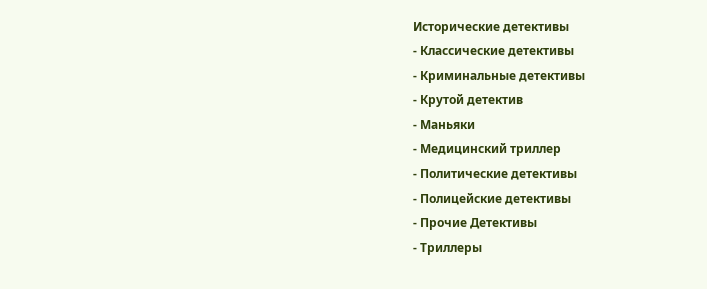Исторические детективы
- Классические детективы
- Криминальные детективы
- Крутой детектив
- Маньяки
- Медицинский триллер
- Политические детективы
- Полицейские детективы
- Прочие Детективы
- Триллеры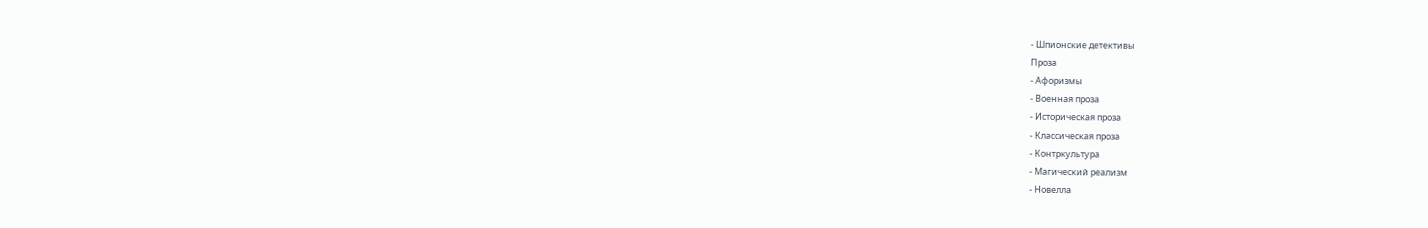- Шпионские детективы
Проза
- Афоризмы
- Военная проза
- Историческая проза
- Классическая проза
- Контркультура
- Магический реализм
- Новелла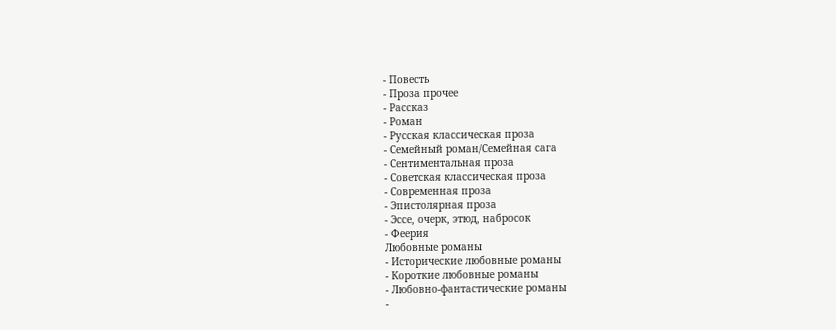- Повесть
- Проза прочее
- Рассказ
- Роман
- Русская классическая проза
- Семейный роман/Семейная сага
- Сентиментальная проза
- Советская классическая проза
- Современная проза
- Эпистолярная проза
- Эссе, очерк, этюд, набросок
- Феерия
Любовные романы
- Исторические любовные романы
- Короткие любовные романы
- Любовно-фантастические романы
-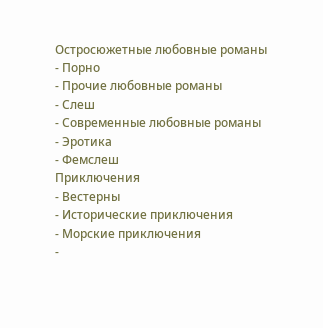Остросюжетные любовные романы
- Порно
- Прочие любовные романы
- Слеш
- Современные любовные романы
- Эротика
- Фемслеш
Приключения
- Вестерны
- Исторические приключения
- Морские приключения
-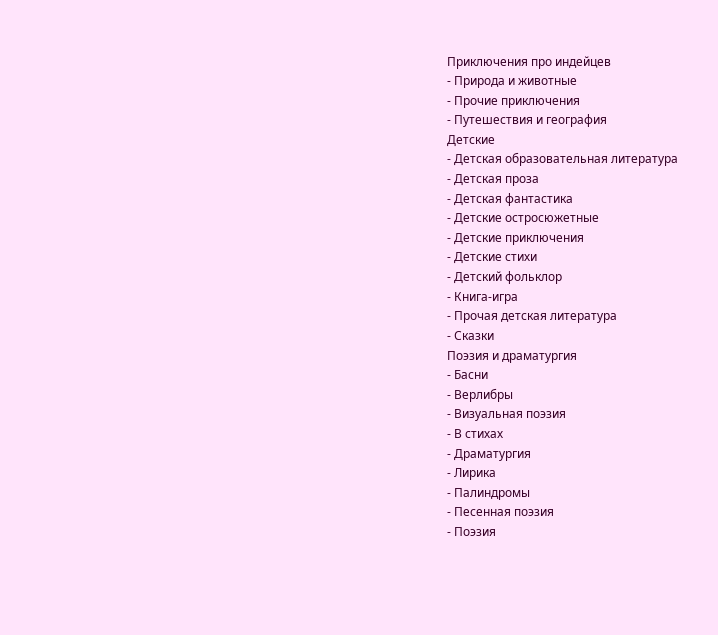Приключения про индейцев
- Природа и животные
- Прочие приключения
- Путешествия и география
Детские
- Детская образовательная литература
- Детская проза
- Детская фантастика
- Детские остросюжетные
- Детские приключения
- Детские стихи
- Детский фольклор
- Книга-игра
- Прочая детская литература
- Сказки
Поэзия и драматургия
- Басни
- Верлибры
- Визуальная поэзия
- В стихах
- Драматургия
- Лирика
- Палиндромы
- Песенная поэзия
- Поэзия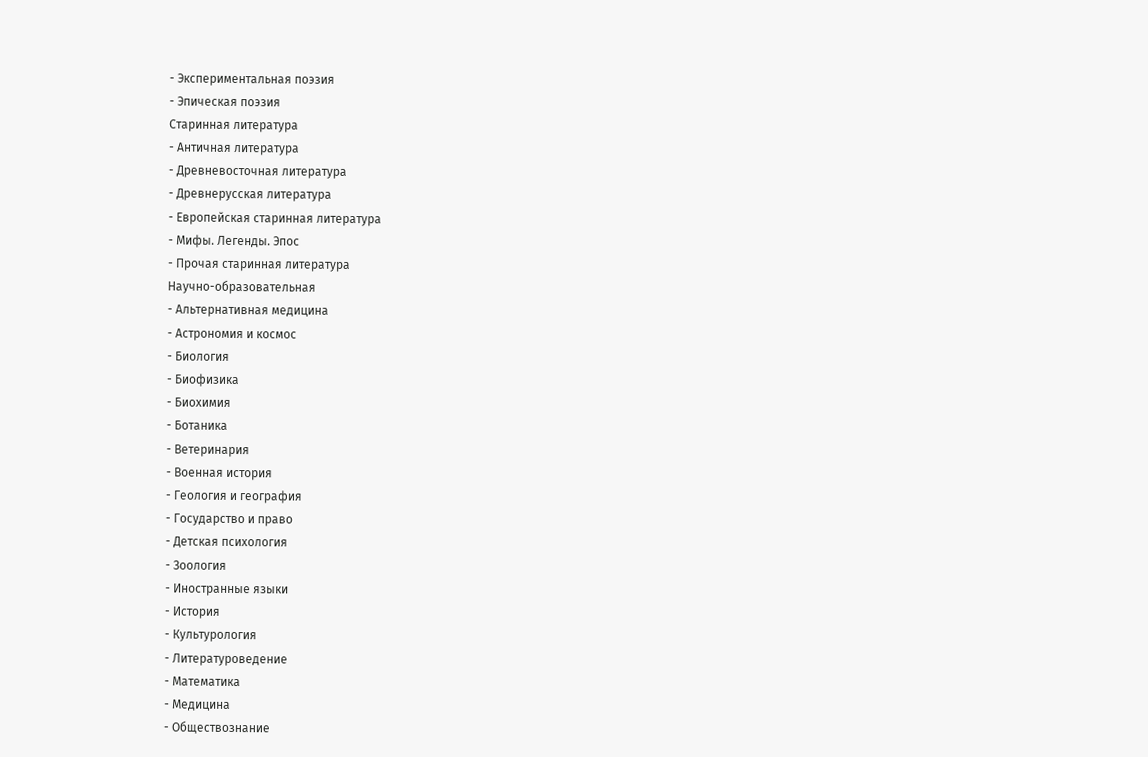- Экспериментальная поэзия
- Эпическая поэзия
Старинная литература
- Античная литература
- Древневосточная литература
- Древнерусская литература
- Европейская старинная литература
- Мифы. Легенды. Эпос
- Прочая старинная литература
Научно-образовательная
- Альтернативная медицина
- Астрономия и космос
- Биология
- Биофизика
- Биохимия
- Ботаника
- Ветеринария
- Военная история
- Геология и география
- Государство и право
- Детская психология
- Зоология
- Иностранные языки
- История
- Культурология
- Литературоведение
- Математика
- Медицина
- Обществознание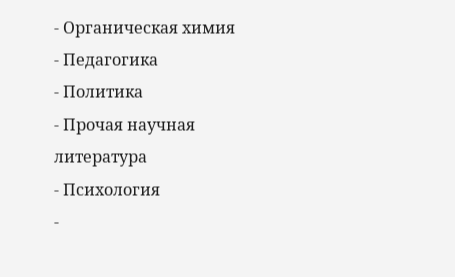- Органическая химия
- Педагогика
- Политика
- Прочая научная литература
- Психология
-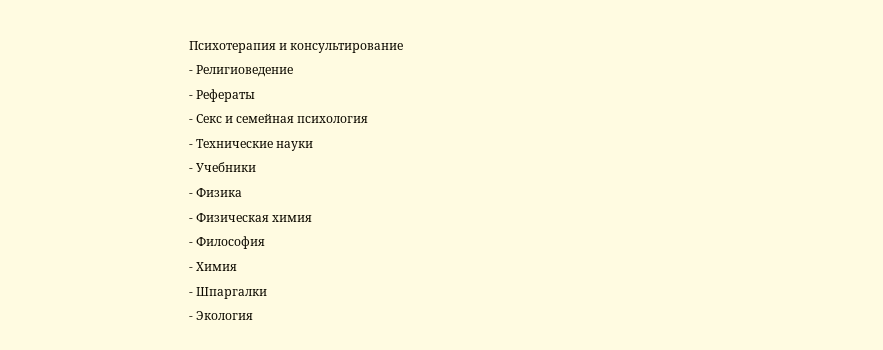Психотерапия и консультирование
- Религиоведение
- Рефераты
- Секс и семейная психология
- Технические науки
- Учебники
- Физика
- Физическая химия
- Философия
- Химия
- Шпаргалки
- Экология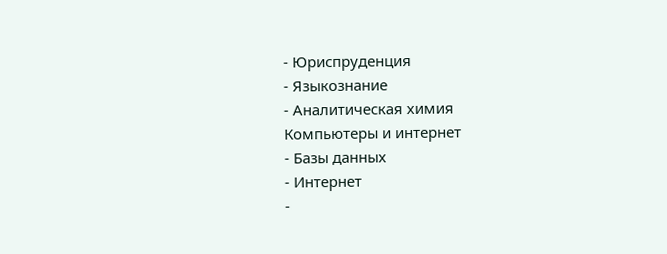- Юриспруденция
- Языкознание
- Аналитическая химия
Компьютеры и интернет
- Базы данных
- Интернет
-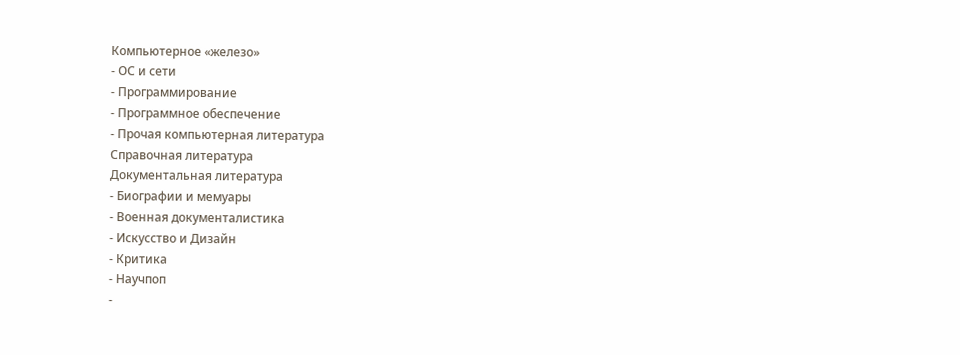Компьютерное «железо»
- ОС и сети
- Программирование
- Программное обеспечение
- Прочая компьютерная литература
Справочная литература
Документальная литература
- Биографии и мемуары
- Военная документалистика
- Искусство и Дизайн
- Критика
- Научпоп
-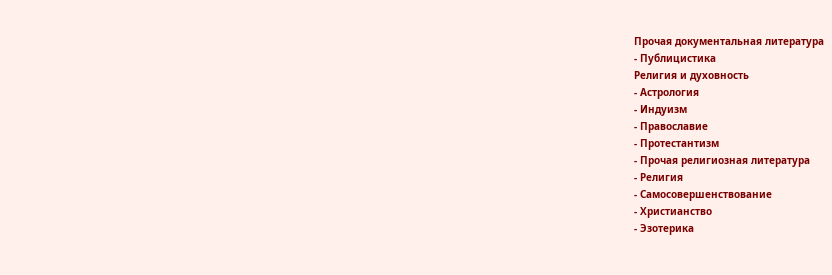Прочая документальная литература
- Публицистика
Религия и духовность
- Астрология
- Индуизм
- Православие
- Протестантизм
- Прочая религиозная литература
- Религия
- Самосовершенствование
- Христианство
- Эзотерика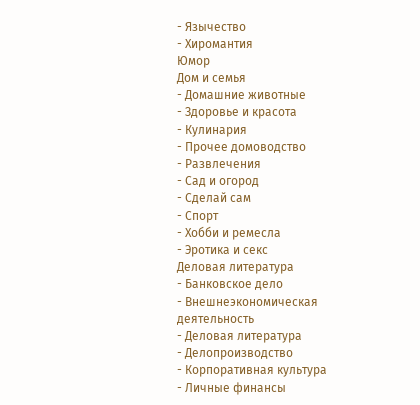- Язычество
- Хиромантия
Юмор
Дом и семья
- Домашние животные
- Здоровье и красота
- Кулинария
- Прочее домоводство
- Развлечения
- Сад и огород
- Сделай сам
- Спорт
- Хобби и ремесла
- Эротика и секс
Деловая литература
- Банковское дело
- Внешнеэкономическая деятельность
- Деловая литература
- Делопроизводство
- Корпоративная культура
- Личные финансы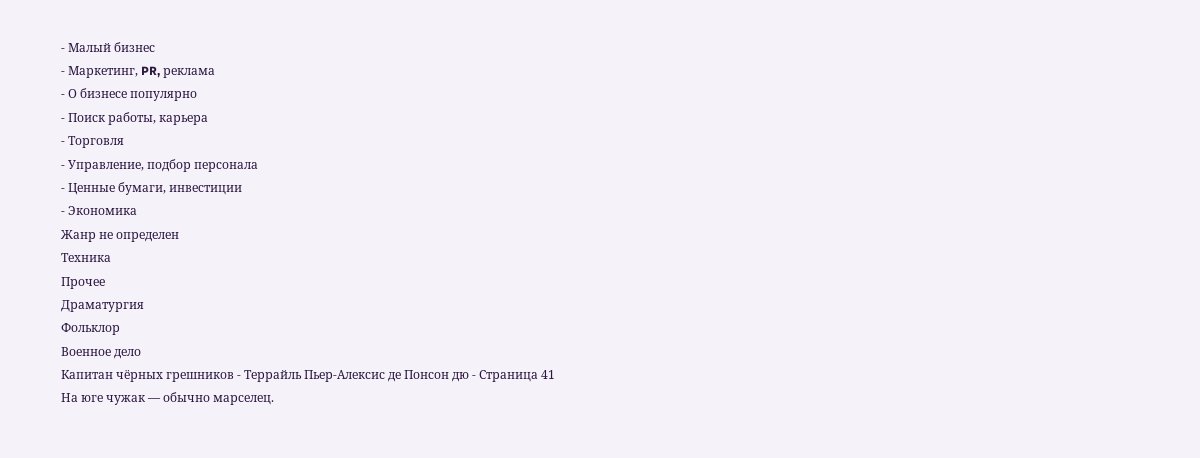- Малый бизнес
- Маркетинг, PR, реклама
- О бизнесе популярно
- Поиск работы, карьера
- Торговля
- Управление, подбор персонала
- Ценные бумаги, инвестиции
- Экономика
Жанр не определен
Техника
Прочее
Драматургия
Фольклор
Военное дело
Капитан чёрных грешников - Террайль Пьер-Алексис де Понсон дю - Страница 41
На юге чужак — обычно марселец.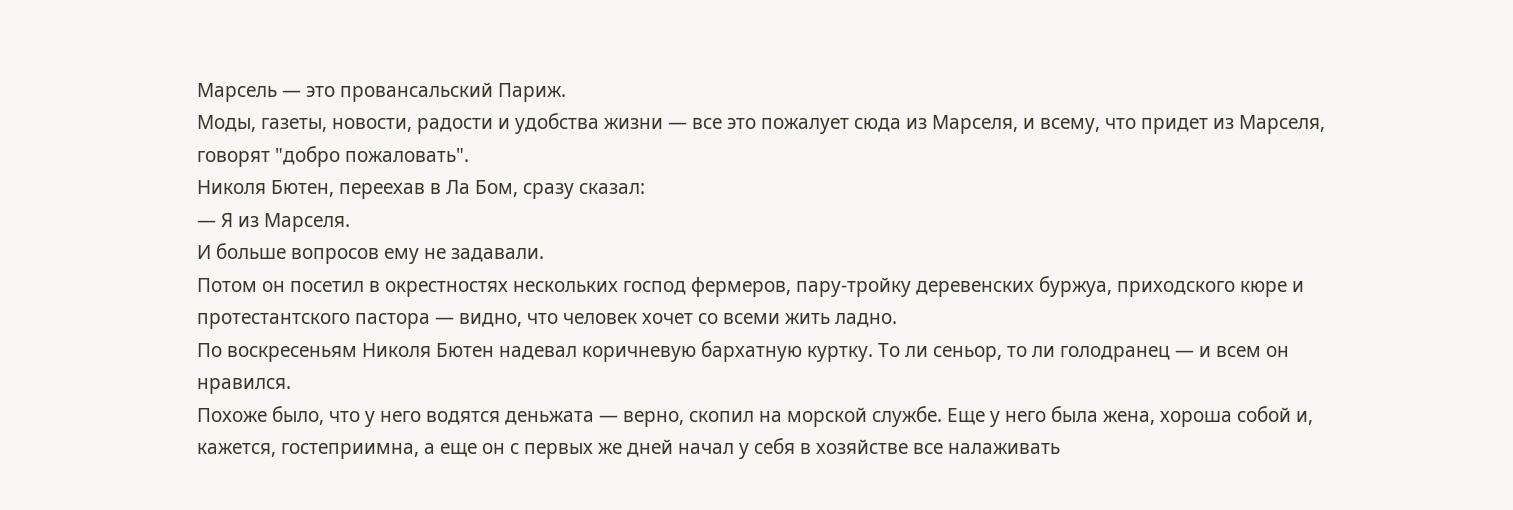Марсель — это провансальский Париж.
Моды, газеты, новости, радости и удобства жизни — все это пожалует сюда из Марселя, и всему, что придет из Марселя, говорят "добро пожаловать".
Николя Бютен, переехав в Ла Бом, сразу сказал:
— Я из Марселя.
И больше вопросов ему не задавали.
Потом он посетил в окрестностях нескольких господ фермеров, пару-тройку деревенских буржуа, приходского кюре и протестантского пастора — видно, что человек хочет со всеми жить ладно.
По воскресеньям Николя Бютен надевал коричневую бархатную куртку. То ли сеньор, то ли голодранец — и всем он нравился.
Похоже было, что у него водятся деньжата — верно, скопил на морской службе. Еще у него была жена, хороша собой и, кажется, гостеприимна, а еще он с первых же дней начал у себя в хозяйстве все налаживать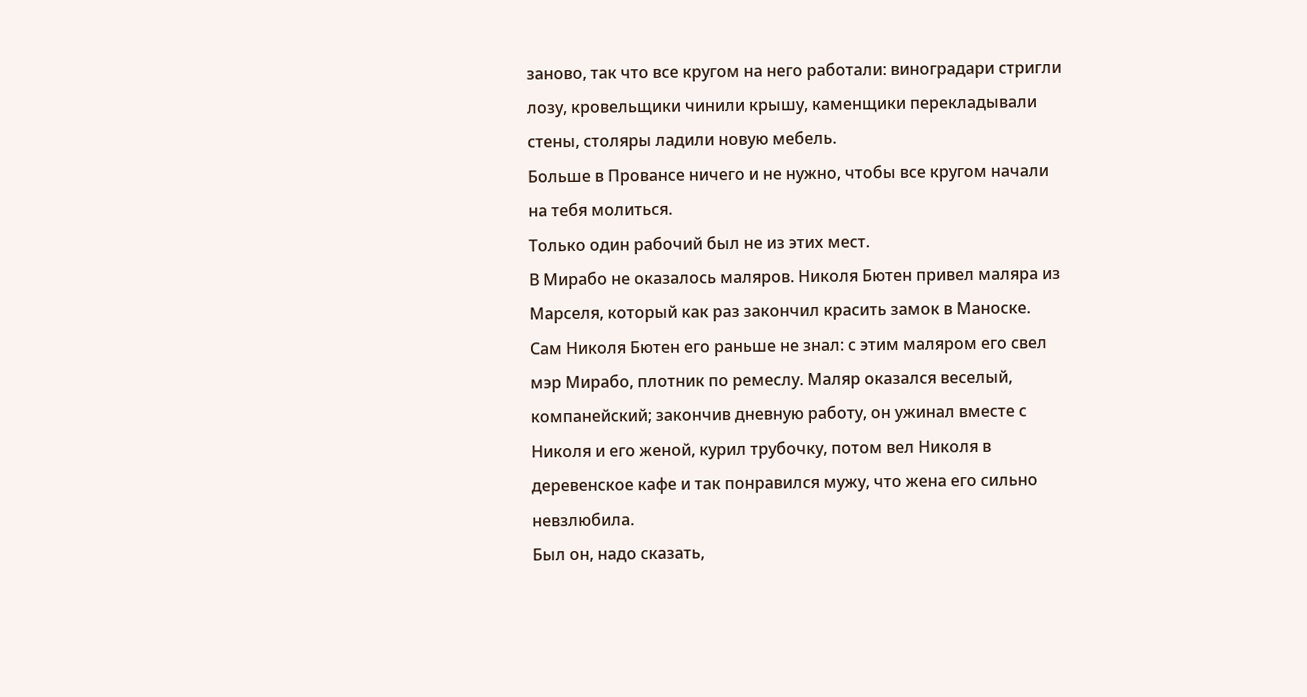заново, так что все кругом на него работали: виноградари стригли лозу, кровельщики чинили крышу, каменщики перекладывали стены, столяры ладили новую мебель.
Больше в Провансе ничего и не нужно, чтобы все кругом начали на тебя молиться.
Только один рабочий был не из этих мест.
В Мирабо не оказалось маляров. Николя Бютен привел маляра из Марселя, который как раз закончил красить замок в Маноске.
Сам Николя Бютен его раньше не знал: с этим маляром его свел мэр Мирабо, плотник по ремеслу. Маляр оказался веселый, компанейский; закончив дневную работу, он ужинал вместе с Николя и его женой, курил трубочку, потом вел Николя в деревенское кафе и так понравился мужу, что жена его сильно невзлюбила.
Был он, надо сказать,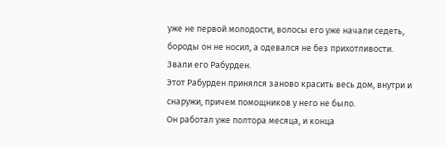уже не первой молодости, волосы его уже начали седеть, бороды он не носил, а одевался не без прихотливости.
Звали его Рабурден.
Этот Рабурден принялся заново красить весь дом, внутри и снаружи, причем помощников у него не было.
Он работал уже полтора месяца, и конца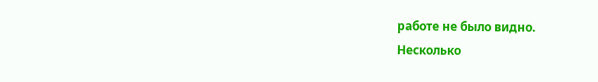работе не было видно.
Несколько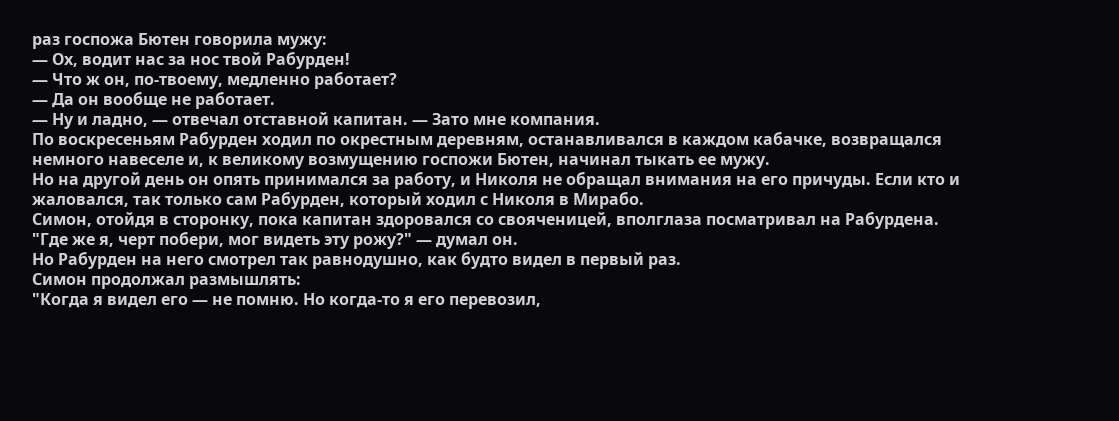раз госпожа Бютен говорила мужу:
— Ох, водит нас за нос твой Рабурден!
— Что ж он, по-твоему, медленно работает?
— Да он вообще не работает.
— Ну и ладно, — отвечал отставной капитан. — Зато мне компания.
По воскресеньям Рабурден ходил по окрестным деревням, останавливался в каждом кабачке, возвращался немного навеселе и, к великому возмущению госпожи Бютен, начинал тыкать ее мужу.
Но на другой день он опять принимался за работу, и Николя не обращал внимания на его причуды. Если кто и жаловался, так только сам Рабурден, который ходил с Николя в Мирабо.
Симон, отойдя в сторонку, пока капитан здоровался со свояченицей, вполглаза посматривал на Рабурдена.
"Где же я, черт побери, мог видеть эту рожу?" — думал он.
Но Рабурден на него смотрел так равнодушно, как будто видел в первый раз.
Симон продолжал размышлять:
"Когда я видел его — не помню. Но когда-то я его перевозил,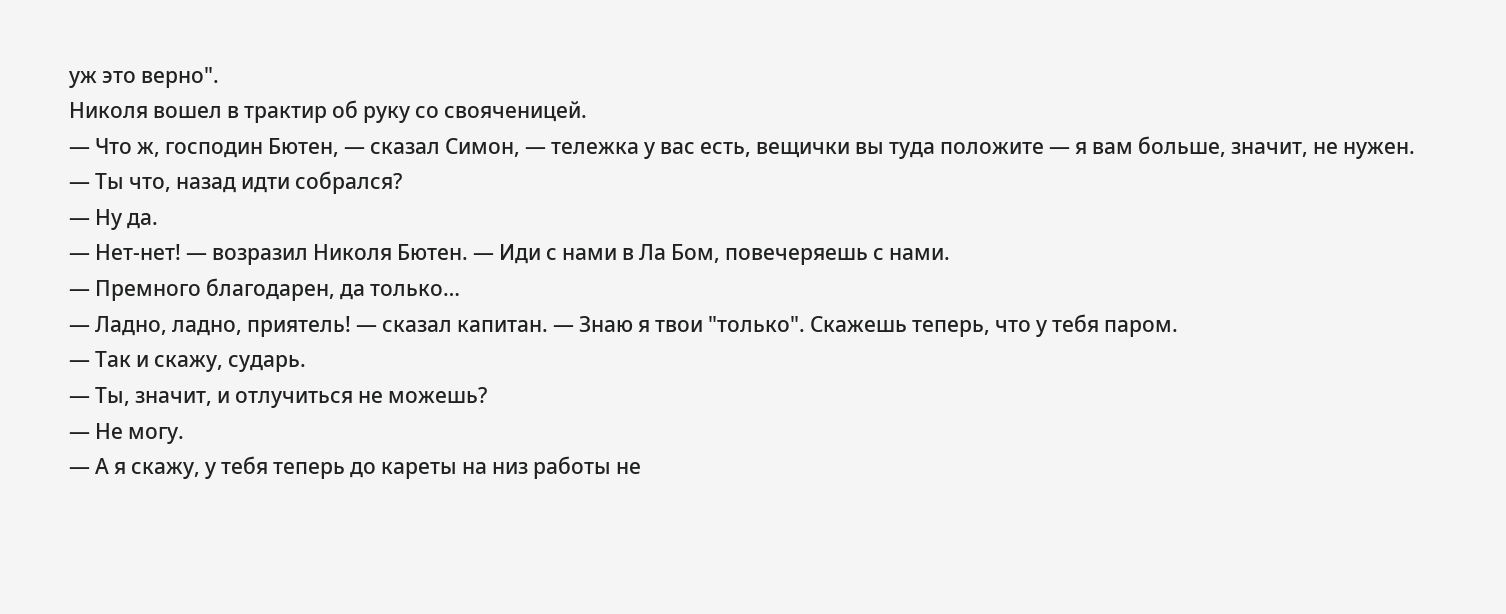уж это верно".
Николя вошел в трактир об руку со свояченицей.
— Что ж, господин Бютен, — сказал Симон, — тележка у вас есть, вещички вы туда положите — я вам больше, значит, не нужен.
— Ты что, назад идти собрался?
— Ну да.
— Нет-нет! — возразил Николя Бютен. — Иди с нами в Ла Бом, повечеряешь с нами.
— Премного благодарен, да только…
— Ладно, ладно, приятель! — сказал капитан. — Знаю я твои "только". Скажешь теперь, что у тебя паром.
— Так и скажу, сударь.
— Ты, значит, и отлучиться не можешь?
— Не могу.
— А я скажу, у тебя теперь до кареты на низ работы не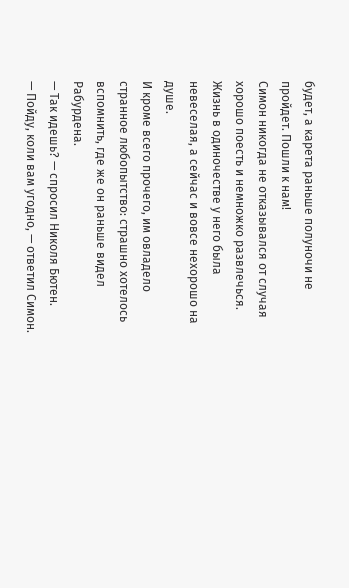будет, а карета раньше полуночи не пройдет. Пошли к нам!
Симон никогда не отказывался от случая хорошо поесть и немножко развлечься. Жизнь в одиночестве у него была невеселая, а сейчас и вовсе нехорошо на душе.
И кроме всего прочего, им овладело странное любопытство: страшно хотелось вспомнить, где же он раньше видел Рабурдена.
— Так идешь? — спросил Николя Бютен.
— Пойду, коли вам угодно, — ответил Симон.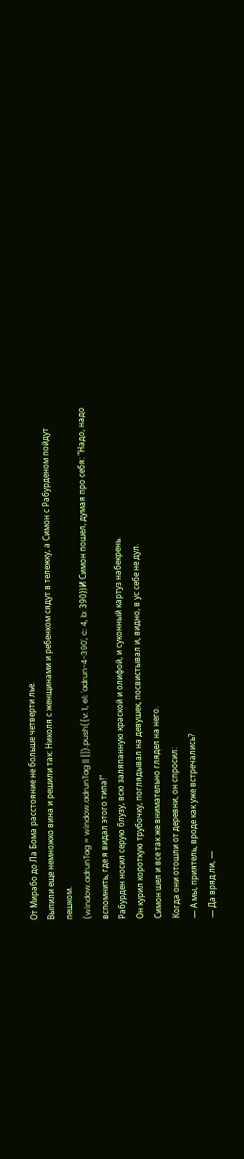От Мирабо до Ла Бома расстояние не больше четверти лье.
Выпили еще немножко вина и решили так: Николя с женщинами и ребенком сядут в тележку, а Симон с Рабурденом пойдут пешком.
(window.adrunTag = window.adrunTag || []).push({v: 1, el: 'adrun-4-390', c: 4, b: 390})И Симон пошел, думая про себя: "Надо, надо вспомнить, где я видал этого типа!"
Рабурден носил серую блузу, всю заляпанную краской и олифой, и суконный картуз набекрень.
Он курил короткую трубочку, поглядывал на девушек, посвистывал и, видно, в ус себе не дул.
Симон шел и все так же внимательно глядел на него.
Когда они отошли от деревни, он спросил:
— А мы, приятель, вроде как уже встречались?
— Да вряд ли, —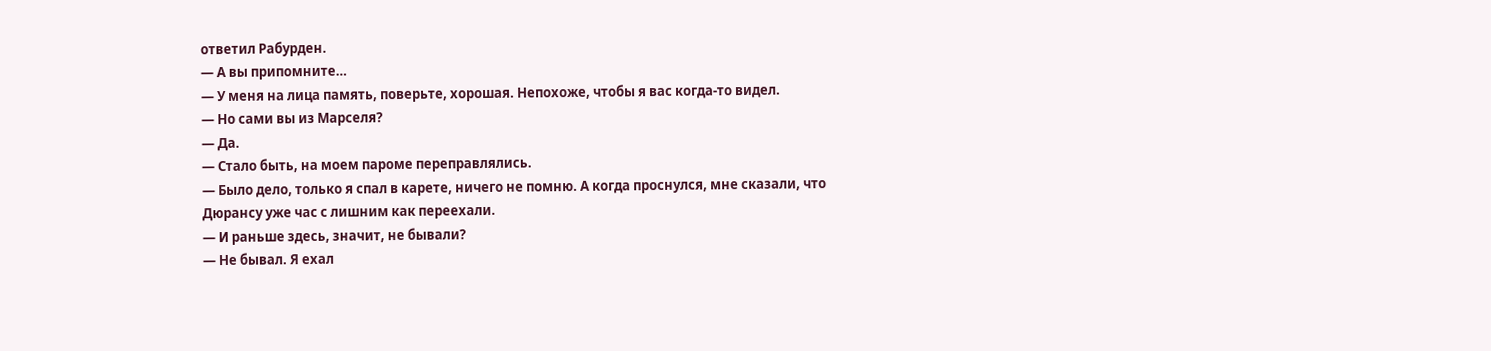ответил Рабурден.
— А вы припомните…
— У меня на лица память, поверьте, хорошая. Непохоже, чтобы я вас когда-то видел.
— Но сами вы из Марселя?
— Да.
— Стало быть, на моем пароме переправлялись.
— Было дело, только я спал в карете, ничего не помню. А когда проснулся, мне сказали, что Дюрансу уже час с лишним как переехали.
— И раньше здесь, значит, не бывали?
— Не бывал. Я ехал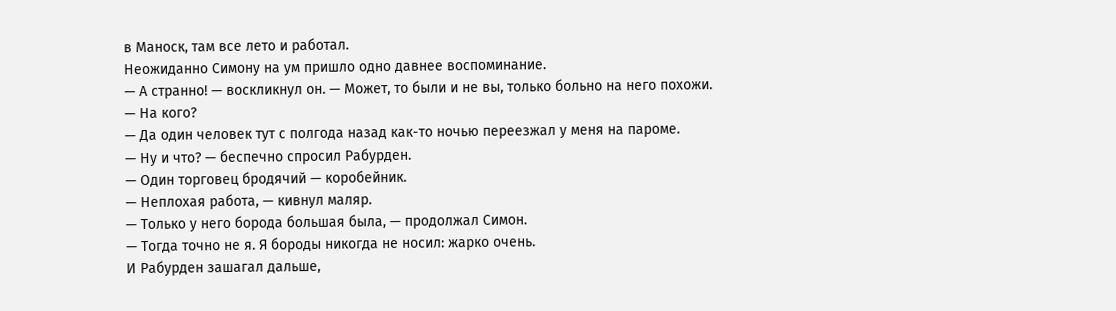в Маноск, там все лето и работал.
Неожиданно Симону на ум пришло одно давнее воспоминание.
— А странно! — воскликнул он. — Может, то были и не вы, только больно на него похожи.
— На кого?
— Да один человек тут с полгода назад как-то ночью переезжал у меня на пароме.
— Ну и что? — беспечно спросил Рабурден.
— Один торговец бродячий — коробейник.
— Неплохая работа, — кивнул маляр.
— Только у него борода большая была, — продолжал Симон.
— Тогда точно не я. Я бороды никогда не носил: жарко очень.
И Рабурден зашагал дальше,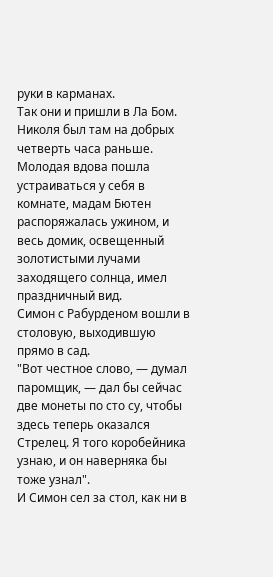руки в карманах.
Так они и пришли в Ла Бом.
Николя был там на добрых четверть часа раньше.
Молодая вдова пошла устраиваться у себя в комнате, мадам Бютен распоряжалась ужином, и весь домик, освещенный золотистыми лучами заходящего солнца, имел праздничный вид.
Симон с Рабурденом вошли в столовую, выходившую прямо в сад.
"Вот честное слово, — думал паромщик, — дал бы сейчас две монеты по сто су, чтобы здесь теперь оказался Стрелец. Я того коробейника узнаю, и он наверняка бы тоже узнал".
И Симон сел за стол, как ни в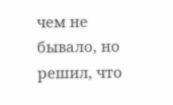чем не бывало, но решил, что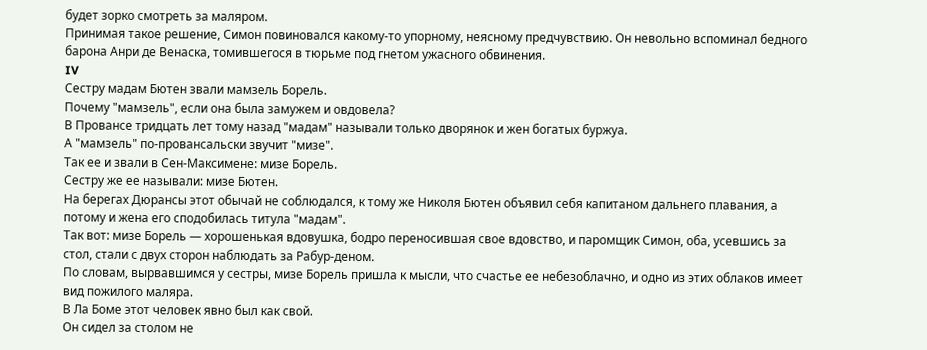будет зорко смотреть за маляром.
Принимая такое решение, Симон повиновался какому-то упорному, неясному предчувствию. Он невольно вспоминал бедного барона Анри де Венаска, томившегося в тюрьме под гнетом ужасного обвинения.
IV
Сестру мадам Бютен звали мамзель Борель.
Почему "мамзель", если она была замужем и овдовела?
В Провансе тридцать лет тому назад "мадам" называли только дворянок и жен богатых буржуа.
А "мамзель" по-провансальски звучит "мизе".
Так ее и звали в Сен-Максимене: мизе Борель.
Сестру же ее называли: мизе Бютен.
На берегах Дюрансы этот обычай не соблюдался, к тому же Николя Бютен объявил себя капитаном дальнего плавания, а потому и жена его сподобилась титула "мадам".
Так вот: мизе Борель — хорошенькая вдовушка, бодро переносившая свое вдовство, и паромщик Симон, оба, усевшись за стол, стали с двух сторон наблюдать за Рабур-деном.
По словам, вырвавшимся у сестры, мизе Борель пришла к мысли, что счастье ее небезоблачно, и одно из этих облаков имеет вид пожилого маляра.
В Ла Боме этот человек явно был как свой.
Он сидел за столом не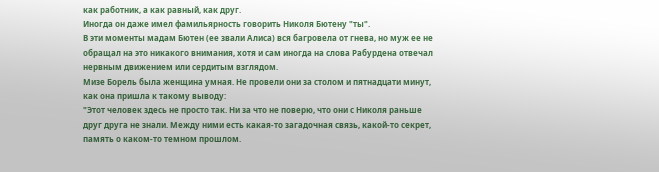как работник, а как равный, как друг.
Иногда он даже имел фамильярность говорить Николя Бютену "ты".
В эти моменты мадам Бютен (ее звали Алиса) вся багровела от гнева, но муж ее не обращал на это никакого внимания, хотя и сам иногда на слова Рабурдена отвечал нервным движением или сердитым взглядом.
Мизе Борель была женщина умная. Не провели они за столом и пятнадцати минут, как она пришла к такому выводу:
"Этот человек здесь не просто так. Ни за что не поверю, что они с Николя раньше друг друга не знали. Между ними есть какая-то загадочная связь, какой-то секрет, память о каком-то темном прошлом.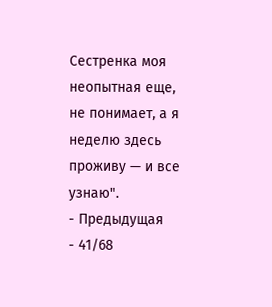Сестренка моя неопытная еще, не понимает, а я неделю здесь проживу — и все узнаю".
- Предыдущая
- 41/68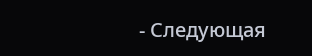- Следующая